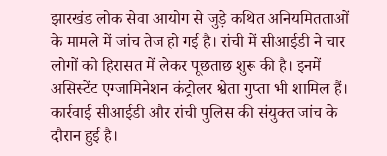झारखंड लोक सेवा आयोग से जुड़े कथित अनियमितताओं के मामले में जांच तेज हो गई है। रांची में सीआईडी ने चार लोगों को हिरासत में लेकर पूछताछ शुरू की है। इनमें असिस्टेंट एग्जामिनेशन कंट्रोलर श्वेता गुप्ता भी शामिल हैं। कार्रवाई सीआईडी और रांची पुलिस की संयुक्त जांच के दौरान हुई है।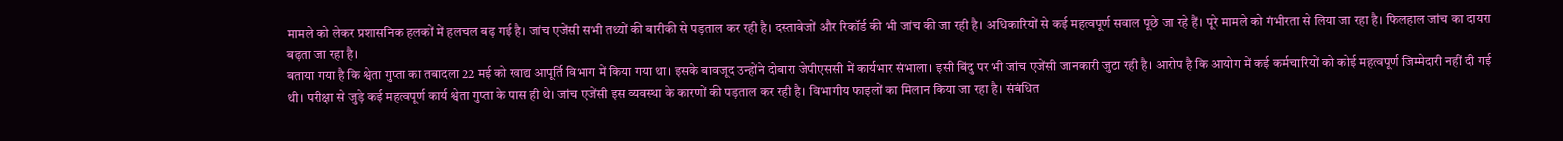मामले को लेकर प्रशासनिक हलकों में हलचल बढ़ गई है। जांच एजेंसी सभी तथ्यों की बारीकी से पड़ताल कर रही है। दस्तावेजों और रिकॉर्ड की भी जांच की जा रही है। अधिकारियों से कई महत्वपूर्ण सवाल पूछे जा रहे हैं। पूरे मामले को गंभीरता से लिया जा रहा है। फिलहाल जांच का दायरा बढ़ता जा रहा है।
बताया गया है कि श्वेता गुप्ता का तबादला 22 मई को खाद्य आपूर्ति विभाग में किया गया था। इसके बावजूद उन्होंने दोबारा जेपीएससी में कार्यभार संभाला। इसी बिंदु पर भी जांच एजेंसी जानकारी जुटा रही है। आरोप है कि आयोग में कई कर्मचारियों को कोई महत्वपूर्ण जिम्मेदारी नहीं दी गई थी। परीक्षा से जुड़े कई महत्वपूर्ण कार्य श्वेता गुप्ता के पास ही थे। जांच एजेंसी इस व्यवस्था के कारणों की पड़ताल कर रही है। विभागीय फाइलों का मिलान किया जा रहा है। संबंधित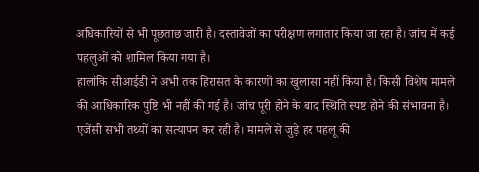अधिकारियों से भी पूछताछ जारी है। दस्तावेजों का परीक्षण लगातार किया जा रहा है। जांच में कई पहलुओं को शामिल किया गया है।
हालांकि सीआईडी ने अभी तक हिरासत के कारणों का खुलासा नहीं किया है। किसी विशेष मामले की आधिकारिक पुष्टि भी नहीं की गई है। जांच पूरी होने के बाद स्थिति स्पष्ट होने की संभावना है। एजेंसी सभी तथ्यों का सत्यापन कर रही है। मामले से जुड़े हर पहलू की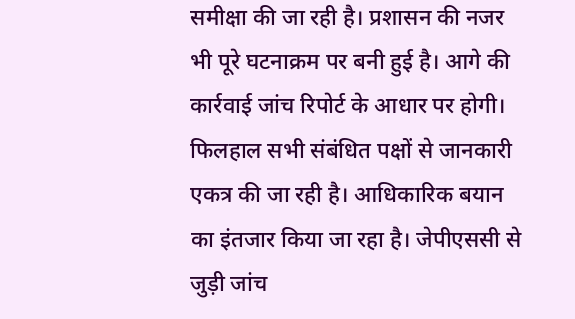समीक्षा की जा रही है। प्रशासन की नजर भी पूरे घटनाक्रम पर बनी हुई है। आगे की कार्रवाई जांच रिपोर्ट के आधार पर होगी। फिलहाल सभी संबंधित पक्षों से जानकारी एकत्र की जा रही है। आधिकारिक बयान का इंतजार किया जा रहा है। जेपीएससी से जुड़ी जांच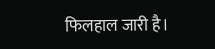फिलहाल जारी है।